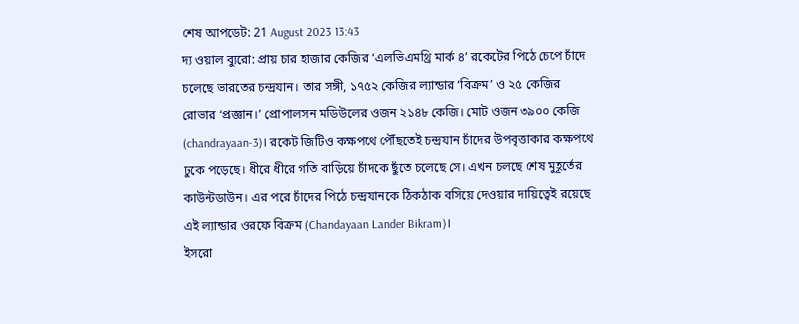শেষ আপডেট: 21 August 2023 13:43
দ্য ওয়াল ব্যুরো: প্রায় চার হাজার কেজির ‘এলভিএমথ্রি মার্ক ৪’ রকেটের পিঠে চেপে চাঁদে চলেছে ভারতের চন্দ্রযান। তার সঙ্গী, ১৭৫২ কেজির ল্যান্ডার ‘বিক্রম’ ও ২৫ কেজির রোভার ‘প্রজ্ঞান।’ প্রোপালসন মডিউলের ওজন ২১৪৮ কেজি। মোট ওজন ৩৯০০ কেজি (chandrayaan-3)। রকেট জিটিও কক্ষপথে পৌঁছতেই চন্দ্রযান চাঁদের উপবৃত্তাকার কক্ষপথে ঢুকে পড়েছে। ধীরে ধীরে গতি বাড়িয়ে চাঁদকে ছুঁতে চলেছে সে। এখন চলছে শেষ মুহূর্তের কাউন্টডাউন। এর পরে চাঁদের পিঠে চন্দ্রযানকে ঠিকঠাক বসিয়ে দেওয়ার দায়িত্বেই রয়েছে এই ল্যান্ডার ওরফে বিক্রম (Chandayaan Lander Bikram)।
ইসরো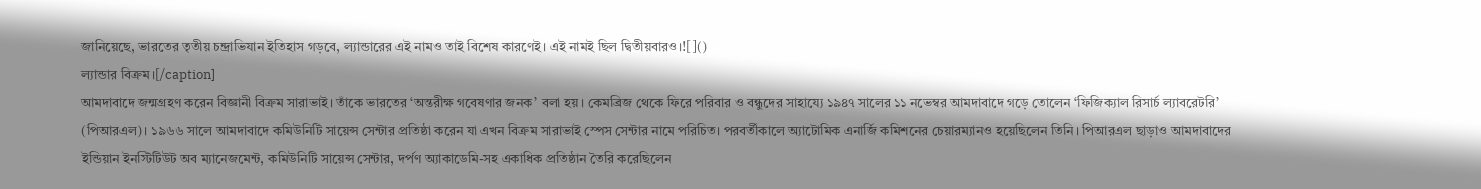জানিয়েছে, ভারতের তৃতীয় চন্দ্রাভিযান ইতিহাস গড়বে, ল্যান্ডারের এই নামও তাই বিশেষ কারণেই। এই নামই ছিল দ্বিতীয়বারও।![]()
ল্যান্ডার বিক্রম।[/caption]
আমদাবাদে জন্মগ্রহণ করেন বিজ্ঞানী বিক্রম সারাভাই। তাঁকে ভারতের ‘অন্তরীক্ষ গবেষণার জনক’ বলা হয়। কেমব্রিজ থেকে ফিরে পরিবার ও বন্ধুদের সাহায্যে ১৯৪৭ সালের ১১ নভেম্বর আমদাবাদে গড়ে তোলেন ‘ফিজিক্যাল রিসার্চ ল্যাবরেটরি’ (পিআরএল)। ১৯৬৬ সালে আমদাবাদে কমিউনিটি সায়েন্স সেন্টার প্রতিষ্ঠা করেন যা এখন বিক্রম সারাভাই স্পেস সেন্টার নামে পরিচিত। পরবর্তীকালে অ্যাটোমিক এনার্জি কমিশনের চেয়ারম্যানও হয়েছিলেন তিনি। পিআরএল ছাড়াও আমদাবাদের ইন্ডিয়ান ইনস্টিটিউট অব ম্যানেজমেন্ট, কমিউনিটি সায়েন্স সেন্টার, দর্পণ অ্যাকাডেমি-সহ একাধিক প্রতিষ্ঠান তৈরি করেছিলেন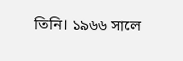তিনি। ১৯৬৬ সালে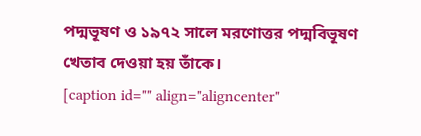পদ্মভূষণ ও ১৯৭২ সালে মরণোত্তর পদ্মবিভূষণ খেতাব দেওয়া হয় তাঁকে।
[caption id="" align="aligncenter"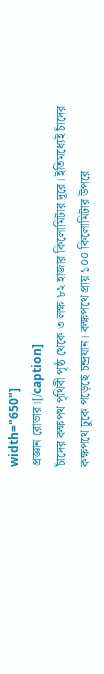width="650"]
প্রজ্ঞান রোভার।[/caption]
চাঁদের কক্ষপথ পৃথিবী পৃষ্ঠ থেকে ৩ লক্ষ ৮২ হাজার কিলোমিটার দূরে। ইতিমধ্যেই চাঁদের কক্ষপথে ঢুকে পড়েছে চন্দ্রযান। কক্ষপথে প্রায় ১০০ কিলোমিটার উপরে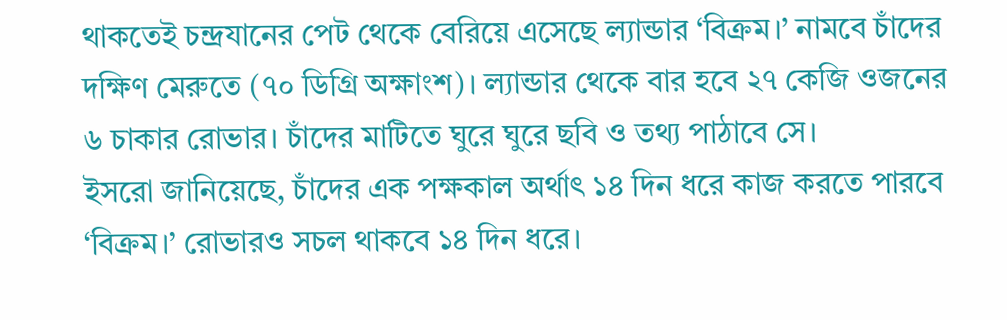থাকতেই চন্দ্রযানের পেট থেকে বেরিয়ে এসেছে ল্যান্ডার ‘বিক্রম।’ নামবে চাঁদের দক্ষিণ মেরুতে (৭০ ডিগ্রি অক্ষাংশ)। ল্যান্ডার থেকে বার হবে ২৭ কেজি ওজনের ৬ চাকার রোভার। চাঁদের মাটিতে ঘুরে ঘুরে ছবি ও তথ্য পাঠাবে সে।
ইসরো জানিয়েছে, চাঁদের এক পক্ষকাল অর্থাৎ ১৪ দিন ধরে কাজ করতে পারবে ‘বিক্রম।’ রোভারও সচল থাকবে ১৪ দিন ধরে।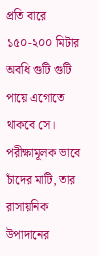প্রতি বারে ১৫০-২০০ মিটার অবধি গুটি গুটি পায়ে এগোতে থাকবে সে। পরীক্ষামূলক ভাবে চাঁদের মাটি, তার রাসায়নিক উপাদানের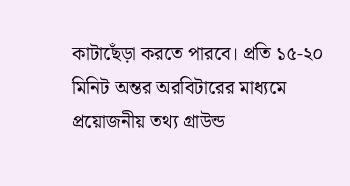কাটাছেঁড়া করতে পারবে। প্রতি ১৫-২০ মিনিট অন্তর অরবিটারের মাধ্যমে প্রয়োজনীয় তথ্য গ্রাউন্ড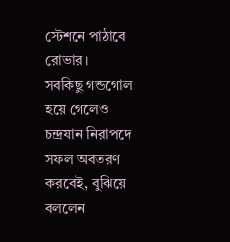স্টেশনে পাঠাবে রোভার।
সবকিছু গন্ডগোল হয়ে গেলেও চন্দ্রযান নিরাপদে সফল অবতরণ করবেই, বুঝিয়ে বললেন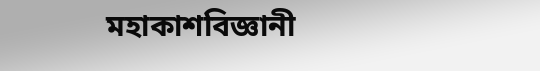মহাকাশবিজ্ঞানী